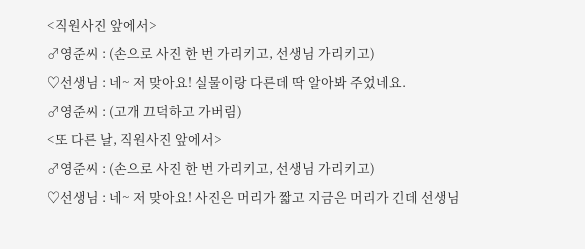<직원사진 앞에서>
♂영준씨 : (손으로 사진 한 번 가리키고, 선생님 가리키고)
♡선생님 : 네~ 저 맞아요! 실물이랑 다른데 딱 알아봐 주었네요.
♂영준씨 : (고개 끄덕하고 가버림)
<또 다른 날, 직원사진 앞에서>
♂영준씨 : (손으로 사진 한 번 가리키고, 선생님 가리키고)
♡선생님 : 네~ 저 맞아요! 사진은 머리가 짧고 지금은 머리가 긴데 선생님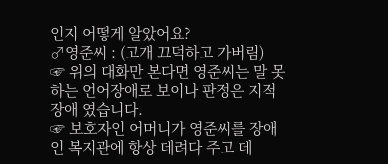인지 어떻게 알았어요?
♂영준씨 : (고개 끄덕하고 가버림)
☞ 위의 대화만 본다면 영준씨는 말 못하는 언어장애로 보이나 판정은 지적장애 였습니다.
☞ 보호자인 어머니가 영준씨를 장애인 복지관에 항상 데려다 주고 데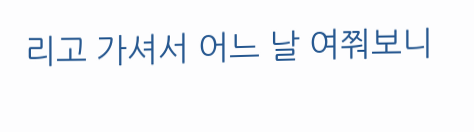리고 가셔서 어느 날 여쭤보니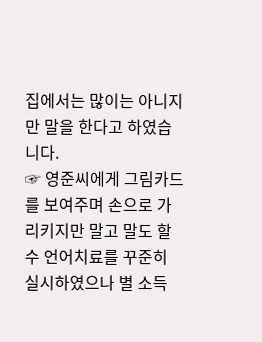집에서는 많이는 아니지만 말을 한다고 하였습니다.
☞ 영준씨에게 그림카드를 보여주며 손으로 가리키지만 말고 말도 할 수 언어치료를 꾸준히 실시하였으나 별 소득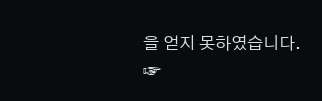을 얻지 못하였습니다.
☞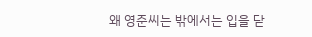왜 영준씨는 밖에서는 입을 닫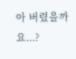아 버렸을까요...?